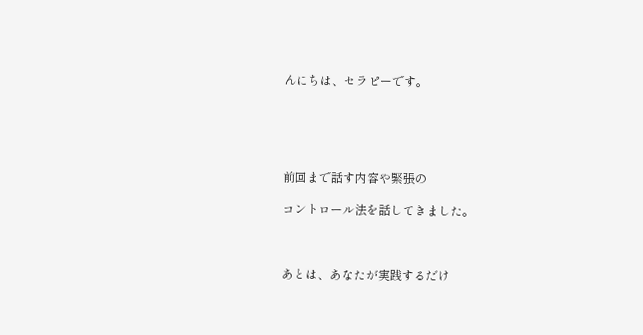んにちは、セラピーです。





前回まで話す内容や緊張の

コントロール法を話してきました。



あとは、あなたが実践するだけ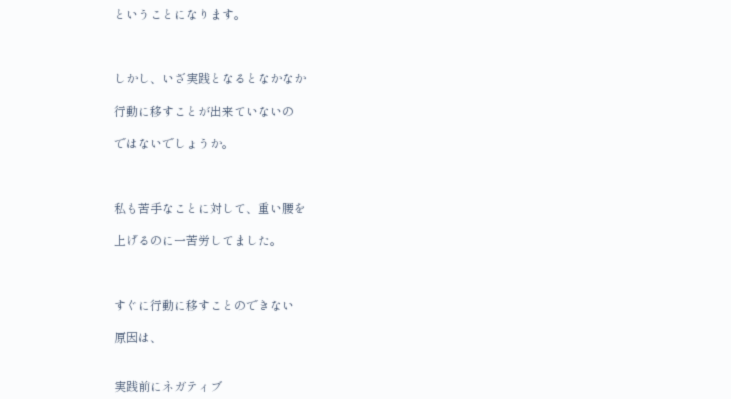ということになります。



しかし、いざ実践となるとなかなか

行動に移すことが出来ていないの

ではないでしょうか。



私も苦手なことに対して、重い腰を

上げるのに一苦労してました。



すぐに行動に移すことのできない

原因は、


実践前にネガティブ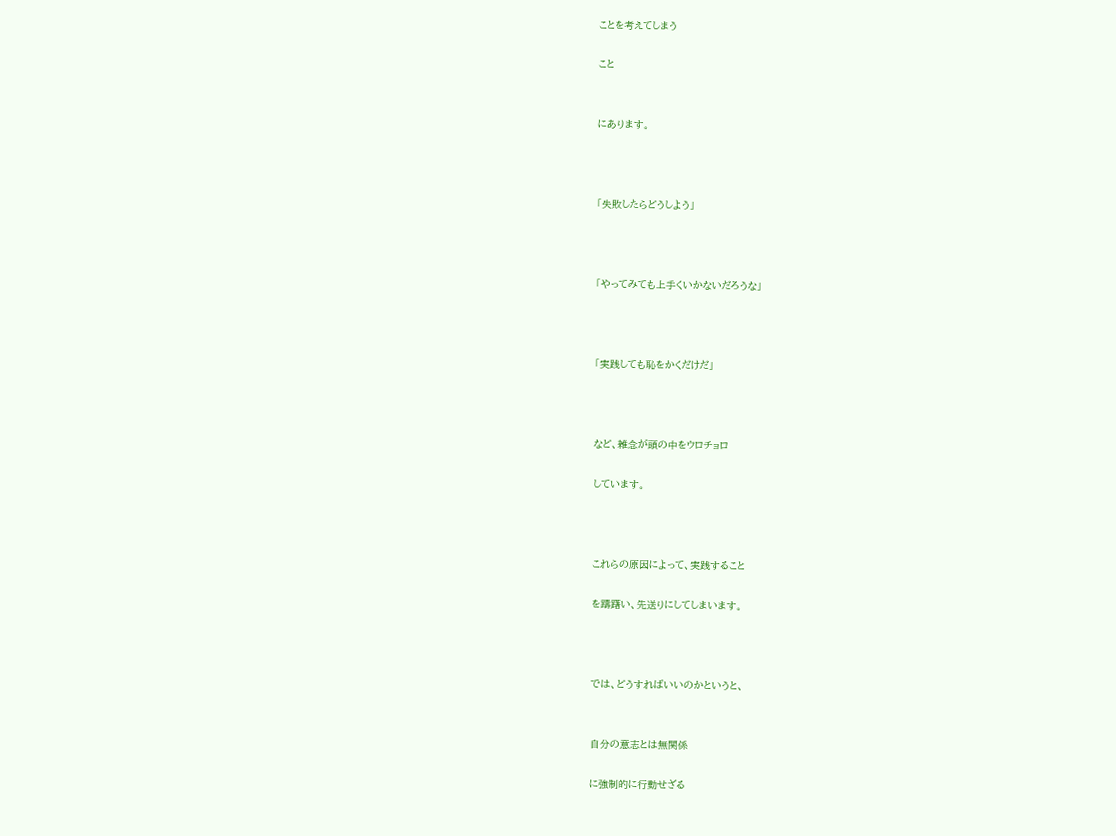ことを考えてしまう

こと


にあります。



「失敗したらどうしよう」



「やってみても上手くいかないだろうな」



「実践しても恥をかくだけだ」



など、雑念が頭の中をウロチョロ

しています。



これらの原因によって、実践すること

を躊躇い、先送りにしてしまいます。



では、どうすればいいのかというと、


自分の意志とは無関係

に強制的に行動せざる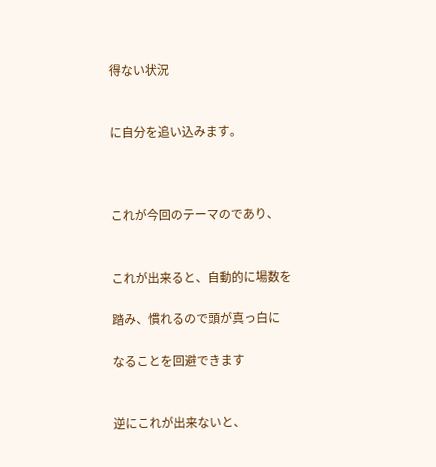得ない状況


に自分を追い込みます。



これが今回のテーマのであり、


これが出来ると、自動的に場数を

踏み、慣れるので頭が真っ白に

なることを回避できます


逆にこれが出来ないと、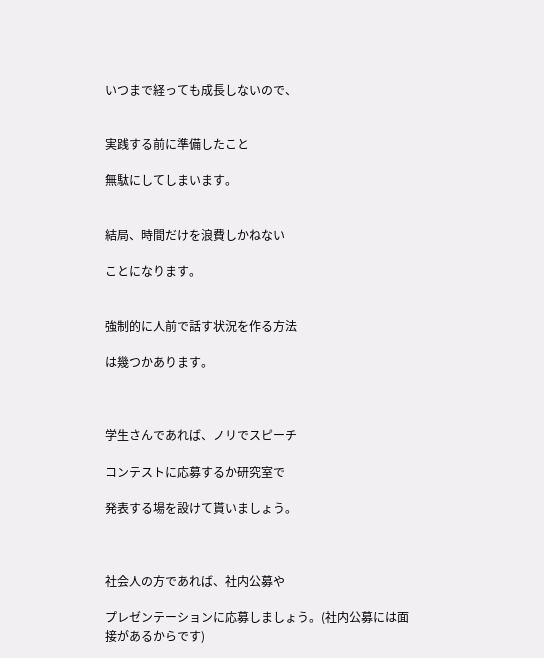いつまで経っても成長しないので、


実践する前に準備したこと

無駄にしてしまいます。


結局、時間だけを浪費しかねない

ことになります。


強制的に人前で話す状況を作る方法

は幾つかあります。



学生さんであれば、ノリでスピーチ

コンテストに応募するか研究室で

発表する場を設けて貰いましょう。



社会人の方であれば、社内公募や

プレゼンテーションに応募しましょう。(社内公募には面接があるからです)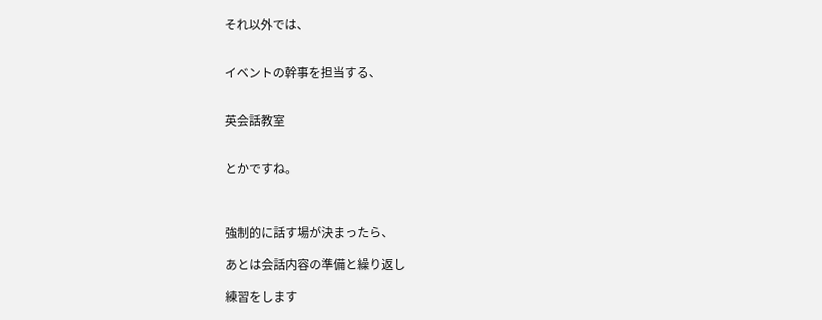それ以外では、


イベントの幹事を担当する、


英会話教室


とかですね。



強制的に話す場が決まったら、

あとは会話内容の準備と繰り返し

練習をします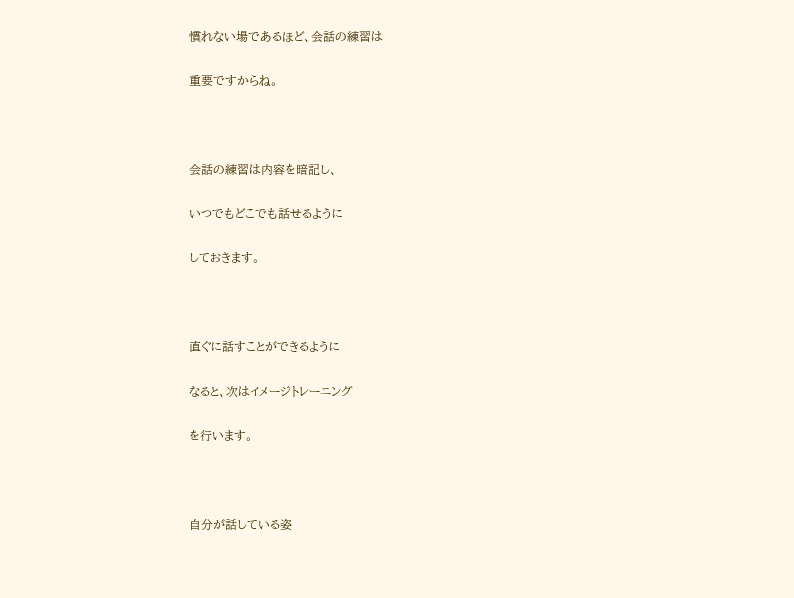慣れない場であるほど、会話の練習は

重要ですからね。



会話の練習は内容を暗記し、

いつでもどこでも話せるように

しておきます。



直ぐに話すことができるように

なると、次はイメージトレーニング

を行います。



自分が話している姿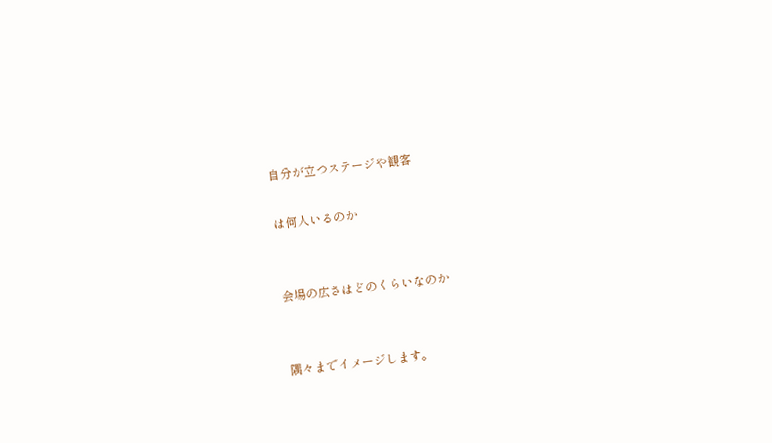自分が立つステージや観客

は何人いるのか


会場の広さはどのくらいなのか


隅々までイメージします。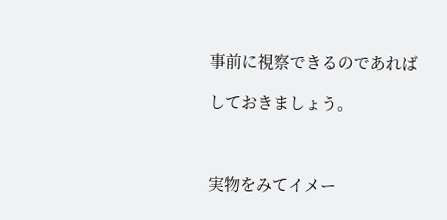事前に視察できるのであれば

しておきましょう。



実物をみてイメー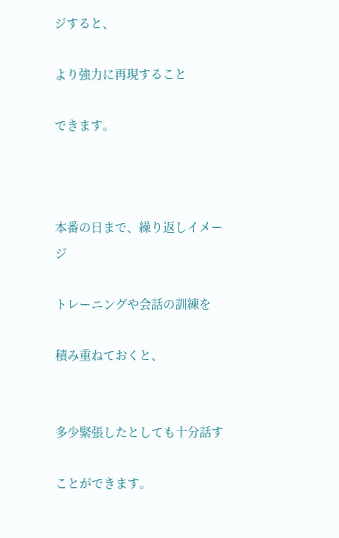ジすると、

より強力に再現すること

できます。



本番の日まで、繰り返しイメージ

トレーニングや会話の訓練を

積み重ねておくと、


多少緊張したとしても十分話す

ことができます。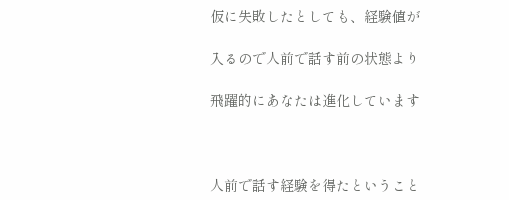仮に失敗したとしても、経験値が

入るので人前で話す前の状態より

飛躍的にあなたは進化しています



人前で話す経験を得たということ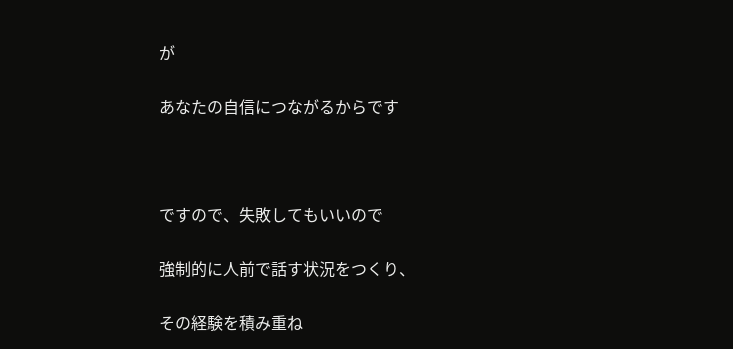が

あなたの自信につながるからです



ですので、失敗してもいいので

強制的に人前で話す状況をつくり、

その経験を積み重ね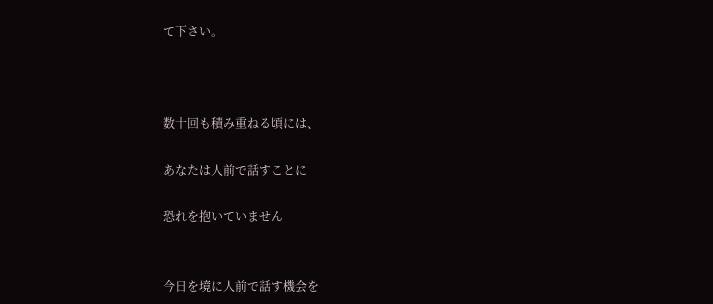て下さい。



数十回も積み重ねる頃には、

あなたは人前で話すことに

恐れを抱いていません


今日を境に人前で話す機会を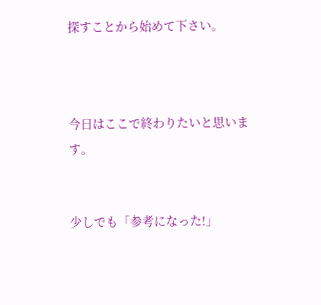探すことから始めて下さい。



今日はここで終わりたいと思います。


少しでも「参考になった!」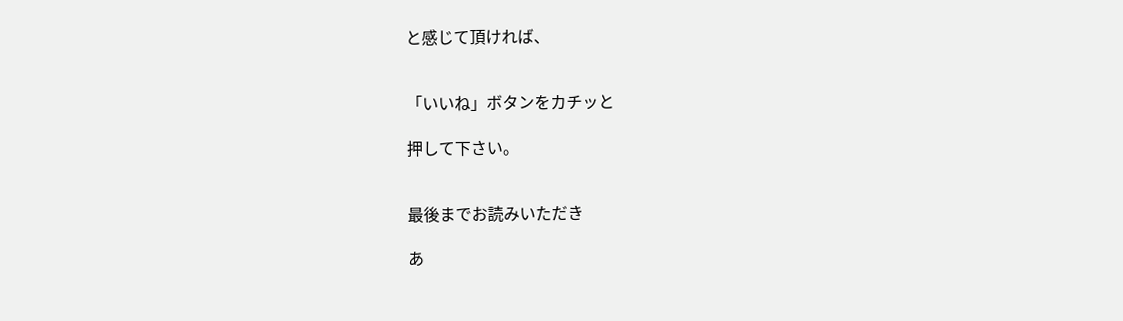と感じて頂ければ、


「いいね」ボタンをカチッと

押して下さい。


最後までお読みいただき

あ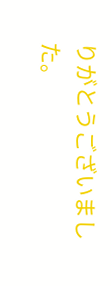りがとうございました。